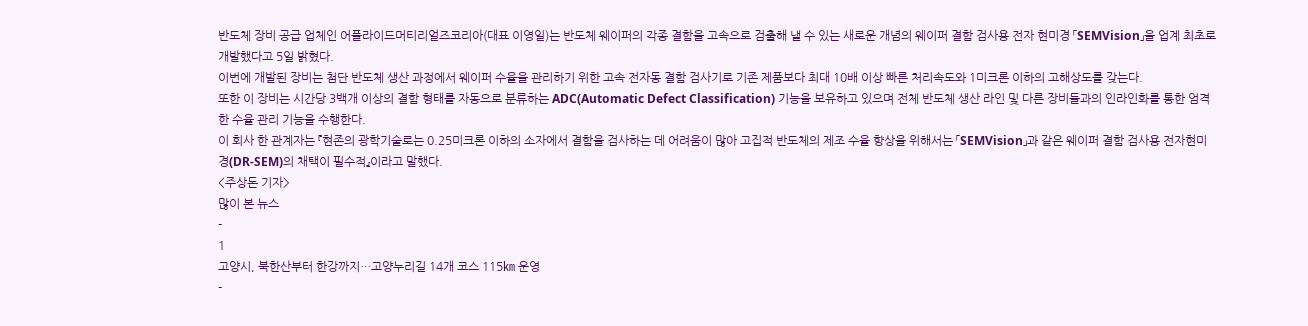반도체 장비 공급 업체인 어플라이드머티리얼즈코리아(대표 이영일)는 반도체 웨이퍼의 각종 결함을 고속으로 검출해 낼 수 있는 새로운 개념의 웨이퍼 결함 검사용 전자 현미경 「SEMVision」을 업계 최초로 개발했다고 5일 밝혔다.
이번에 개발된 장비는 첨단 반도체 생산 과정에서 웨이퍼 수율을 관리하기 위한 고속 전자동 결함 검사기로 기존 제품보다 최대 10배 이상 빠른 처리속도와 1미크론 이하의 고해상도를 갖는다.
또한 이 장비는 시간당 3백개 이상의 결함 형태를 자동으로 분류하는 ADC(Automatic Defect Classification) 기능을 보유하고 있으며 전체 반도체 생산 라인 및 다른 장비들과의 인라인화를 통한 엄격한 수율 관리 기능을 수행한다.
이 회사 한 관계자는 『현존의 광학기술로는 0.25미크론 이하의 소자에서 결함을 검사하는 데 어려움이 많아 고집적 반도체의 제조 수율 향상을 위해서는 「SEMVision」과 같은 웨이퍼 결함 검사용 전자현미경(DR-SEM)의 채택이 필수적』이라고 말했다.
<주상돈 기자>
많이 본 뉴스
-
1
고양시, 북한산부터 한강까지…고양누리길 14개 코스 115㎞ 운영
-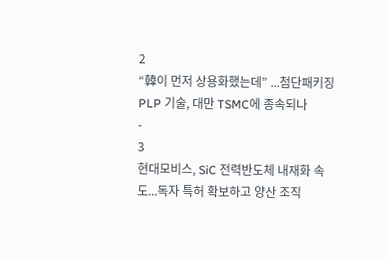2
“韓이 먼저 상용화했는데” ...첨단패키징 PLP 기술, 대만 TSMC에 종속되나
-
3
현대모비스, SiC 전력반도체 내재화 속도...독자 특허 확보하고 양산 조직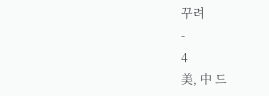꾸려
-
4
美, 中 드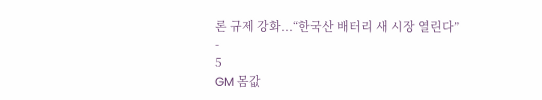론 규제 강화...“한국산 배터리 새 시장 열린다”
-
5
GM 몸값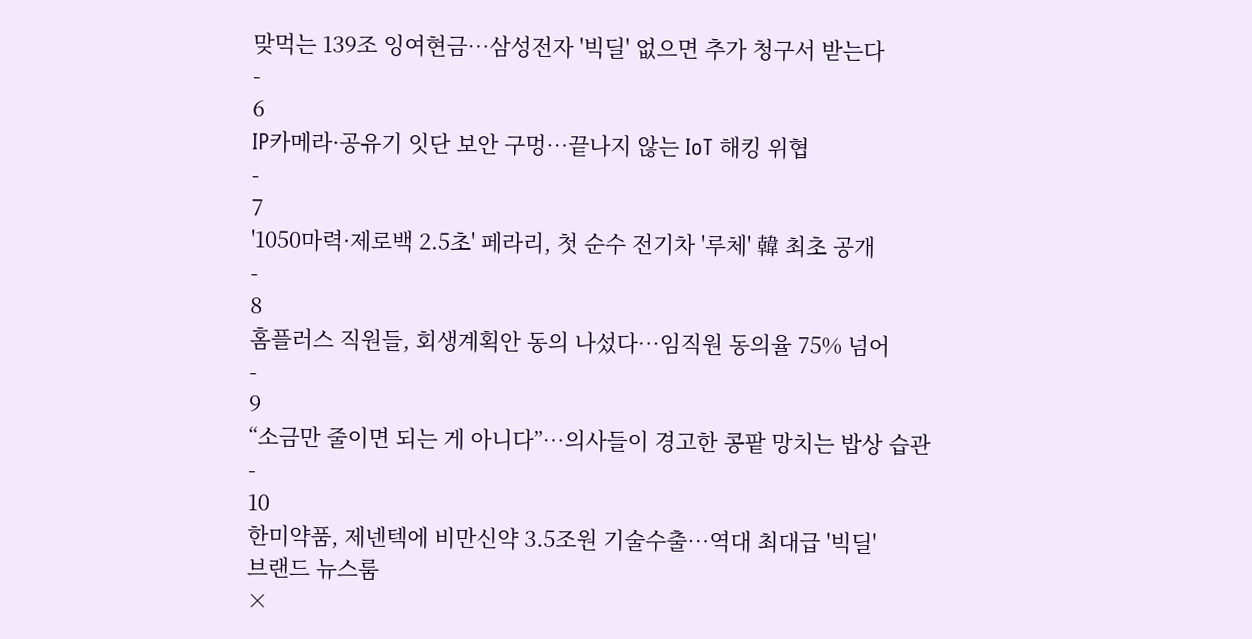맞먹는 139조 잉여현금…삼성전자 '빅딜' 없으면 추가 청구서 받는다
-
6
IP카메라·공유기 잇단 보안 구멍…끝나지 않는 IoT 해킹 위협
-
7
'1050마력·제로백 2.5초' 페라리, 첫 순수 전기차 '루체' 韓 최초 공개
-
8
홈플러스 직원들, 회생계획안 동의 나섰다…임직원 동의율 75% 넘어
-
9
“소금만 줄이면 되는 게 아니다”…의사들이 경고한 콩팥 망치는 밥상 습관
-
10
한미약품, 제넨텍에 비만신약 3.5조원 기술수출…역대 최대급 '빅딜'
브랜드 뉴스룸
×